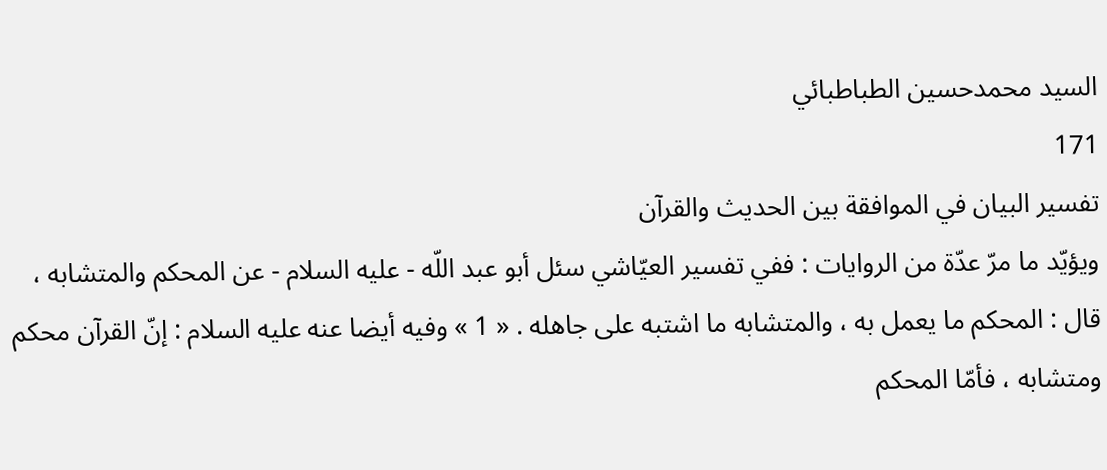السيد محمدحسين الطباطبائي
171
تفسير البيان في الموافقة بين الحديث والقرآن
ويؤيّد ما مرّ عدّة من الروايات : ففي تفسير العيّاشي سئل أبو عبد اللّه - عليه السلام - عن المحكم والمتشابه ، قال : المحكم ما يعمل به ، والمتشابه ما اشتبه على جاهله . « 1 » وفيه أيضا عنه عليه السلام : إنّ القرآن محكم ومتشابه ، فأمّا المحكم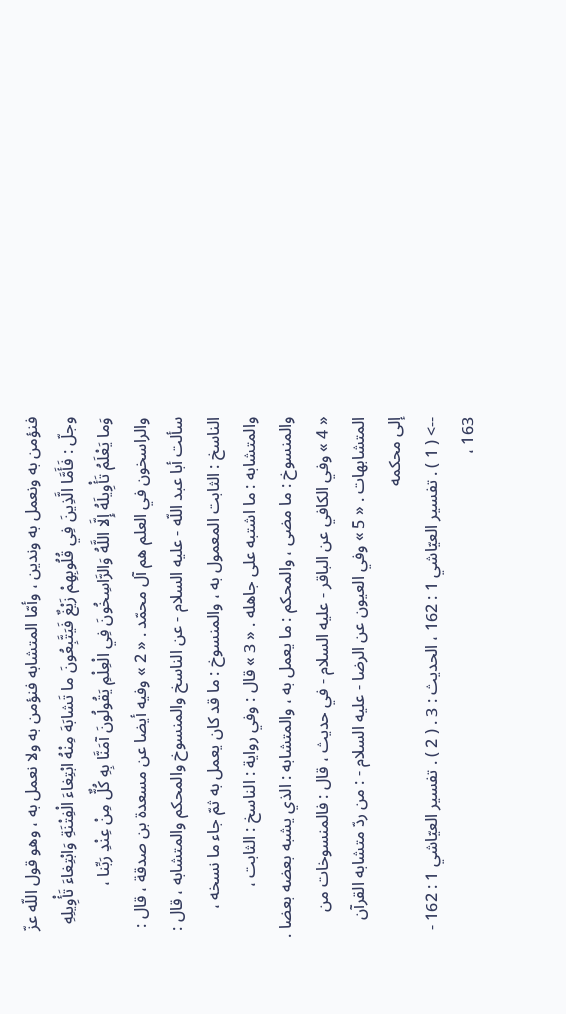فنؤمن به ونعمل به وندين ، وأمّا المتشابه فنؤمن به ولا نعمل به ، وهو قول اللّه عزّ وجلّ : فَأَمَّا الَّذِينَ فِي قُلُوبِهِمْ زَيْغٌ فَيَتَّبِعُونَ ما تَشابَهَ مِنْهُ ابْتِغاءَ الْفِتْنَةِ وَابْتِغاءَ تَأْوِيلِهِ وَما يَعْلَمُ تَأْوِيلَهُ إِلَّا اللَّهُ وَالرَّاسِخُونَ فِي الْعِلْمِ يَقُولُونَ آمَنَّا بِهِ كُلٌّ مِنْ عِنْدِ رَبِّنا ، والراسخون في العلم هم آل محمّد . « 2 » وفيه أيضا عن مسعدة بن صدقة ، قال : سألت أبا عبد اللّه - عليه السلام - عن الناسخ والمنسوخ والمحكم والمتشابه ، قال : الناسخ : الثابت المعمول به ، والمنسوخ : ما قد كان يعمل به ثمّ جاء ما نسخه ، والمتشابه : ما اشتبه على جاهله . « 3 » قال : وفي رواية : الناسخ : الثابت ، والمنسوخ : ما مضى ، والمحكم : ما يعمل به ، والمتشابه : الذي يشبه بعضه بعضا . « 4 » وفي الكافي عن الباقر - عليه السلام - في حديث ، قال : فالمنسوخات من المتشابهات . « 5 » وفي العيون عن الرضا - عليه السلام - : من ردّ متشابه القرآن إلى محكمه
--> ( 1 ) . تفسير العيّاشي 1 : 162 ، الحديث : 3 . ( 2 ) . تفسير العيّاشي 1 : 162 - 163 ،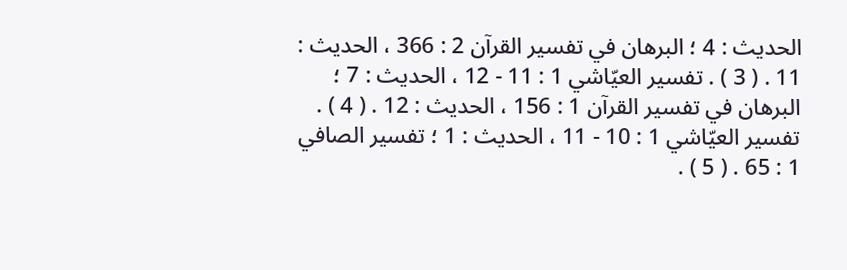الحديث : 4 ؛ البرهان في تفسير القرآن 2 : 366 ، الحديث : 11 . ( 3 ) . تفسير العيّاشي 1 : 11 - 12 ، الحديث : 7 ؛ البرهان في تفسير القرآن 1 : 156 ، الحديث : 12 . ( 4 ) . تفسير العيّاشي 1 : 10 - 11 ، الحديث : 1 ؛ تفسير الصافي 1 : 65 . ( 5 ) .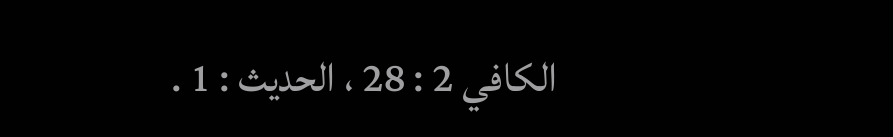الكافي 2 : 28 ، الحديث : 1 .